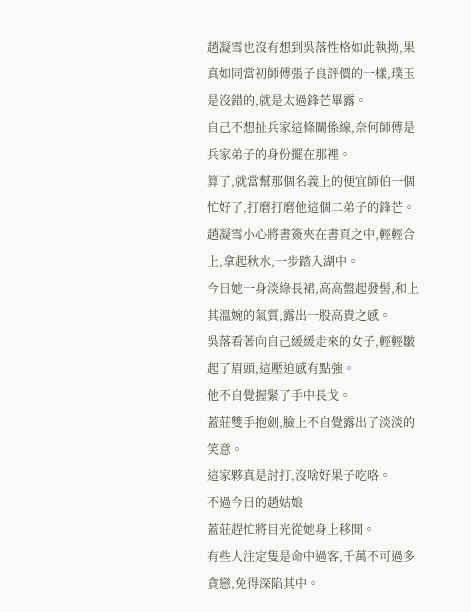趙凝雪也沒有想到吳落性格如此執拗,果真如同當初師傅張子良評價的一樣,璞玉是沒錯的,就是太過鋒芒畢露。
自己不想扯兵家這條關係線,奈何師傅是兵家弟子的身份擺在那裡。
算了,就當幫那個名義上的便宜師伯一個忙好了,打磨打磨他這個二弟子的鋒芒。
趙凝雪小心將書簽夾在書頁之中,輕輕合上,拿起秋水,一步踏入湖中。
今日她一身淡綠長裙,高高盤起發髻,和上其溫婉的氣質,露出一股高貴之感。
吳落看著向自己緩緩走來的女子,輕輕皺起了眉頭,這壓迫感有點強。
他不自覺握緊了手中長戈。
蓋莊雙手抱劍,臉上不自覺露出了淡淡的笑意。
這家夥真是討打,沒啥好果子吃咯。
不過今日的趙姑娘
蓋莊趕忙將目光從她身上移開。
有些人注定隻是命中過客,千萬不可過多貪戀,免得深陷其中。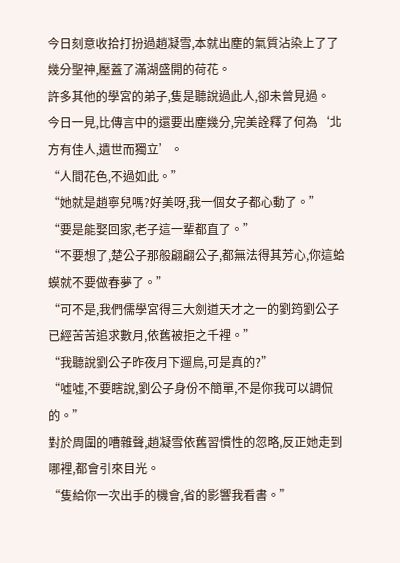今日刻意收拾打扮過趙凝雪,本就出塵的氣質沾染上了了幾分聖神,壓蓋了滿湖盛開的荷花。
許多其他的學宮的弟子,隻是聽說過此人,卻未曾見過。
今日一見,比傳言中的還要出塵幾分,完美詮釋了何為‘北方有佳人,遺世而獨立’。
“人間花色,不過如此。”
“她就是趙寧兒嗎?好美呀,我一個女子都心動了。”
“要是能娶回家,老子這一輩都直了。”
“不要想了,楚公子那般翩翩公子,都無法得其芳心,你這蛤蟆就不要做春夢了。”
“可不是,我們儒學宮得三大劍道天才之一的劉筠劉公子已經苦苦追求數月,依舊被拒之千裡。”
“我聽說劉公子昨夜月下遛鳥,可是真的?”
“噓噓,不要瞎說,劉公子身份不簡單,不是你我可以調侃的。”
對於周圍的嘈雜聲,趙凝雪依舊習慣性的忽略,反正她走到哪裡,都會引來目光。
“隻給你一次出手的機會,省的影響我看書。”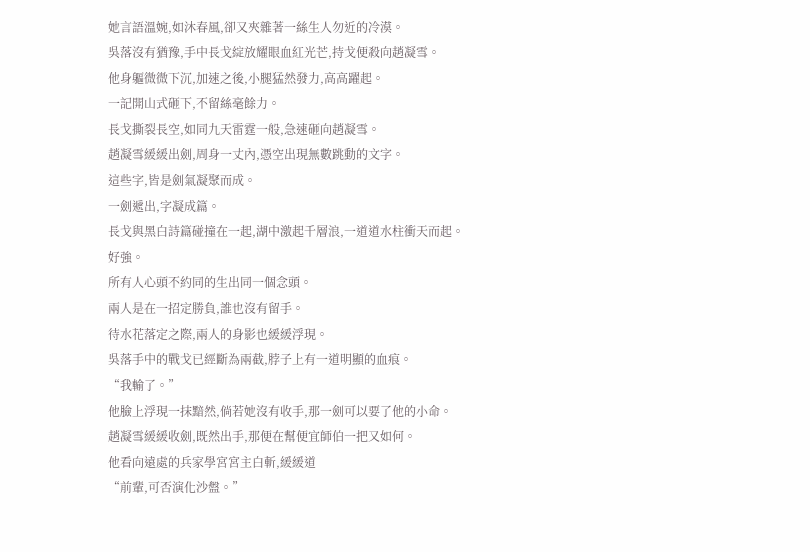她言語溫婉,如沐春風,卻又夾雜著一絲生人勿近的冷漠。
吳落沒有猶豫,手中長戈綻放耀眼血紅光芒,持戈便殺向趙凝雪。
他身軀微微下沉,加速之後,小腿猛然發力,高高躍起。
一記開山式砸下,不留絲毫餘力。
長戈撕裂長空,如同九天雷霆一般,急速砸向趙凝雪。
趙凝雪緩緩出劍,周身一丈內,憑空出現無數跳動的文字。
這些字,皆是劍氣凝聚而成。
一劍遞出,字凝成篇。
長戈與黑白詩篇碰撞在一起,湖中激起千層浪,一道道水柱衝天而起。
好強。
所有人心頭不約同的生出同一個念頭。
兩人是在一招定勝負,誰也沒有留手。
待水花落定之際,兩人的身影也緩緩浮現。
吳落手中的戰戈已經斷為兩截,脖子上有一道明顯的血痕。
“我輸了。”
他臉上浮現一抹黯然,倘若她沒有收手,那一劍可以要了他的小命。
趙凝雪緩緩收劍,既然出手,那便在幫便宜師伯一把又如何。
他看向遠處的兵家學宮宮主白斬,緩緩道
“前輩,可否演化沙盤。”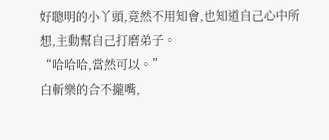好聰明的小丫頭,竟然不用知會,也知道自己心中所想,主動幫自己打磨弟子。
“哈哈哈,當然可以。”
白斬樂的合不攏嘴,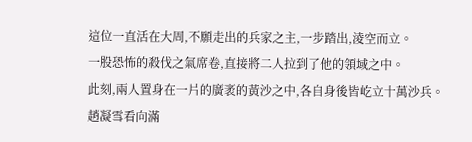這位一直活在大周,不願走出的兵家之主,一步踏出,淩空而立。
一股恐怖的殺伐之氣席卷,直接將二人拉到了他的領域之中。
此刻,兩人置身在一片的廣袤的黃沙之中,各自身後皆屹立十萬沙兵。
趙凝雪看向滿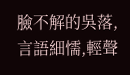臉不解的吳落,言語細懦,輕聲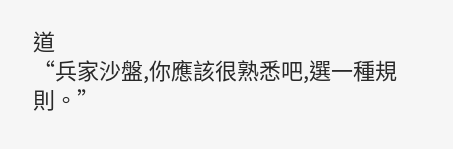道
“兵家沙盤,你應該很熟悉吧,選一種規則。”